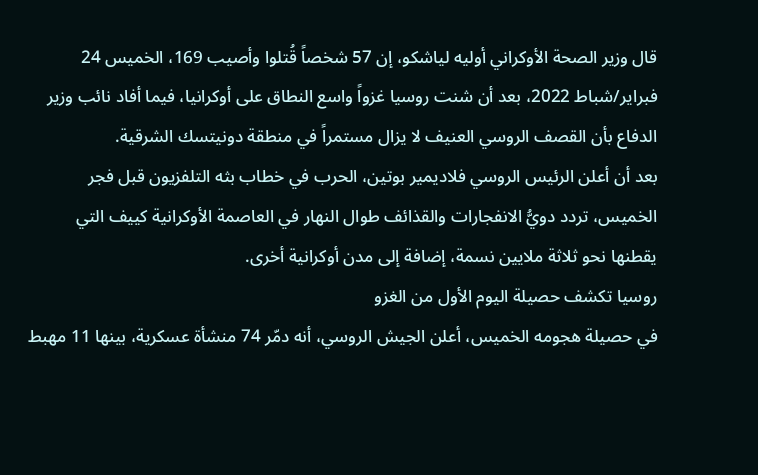قال وزير الصحة الأوكراني أوليه لياشكو، إن 57 شخصاً قُتلوا وأصيب 169، الخميس 24 فبراير/شباط 2022، بعد أن شنت روسيا غزواً واسع النطاق على أوكرانيا، فيما أفاد نائب وزير الدفاع بأن القصف الروسي العنيف لا يزال مستمراً في منطقة دونيتسك الشرقية.
بعد أن أعلن الرئيس الروسي فلاديمير بوتين، الحرب في خطاب بثه التلفزيون قبل فجر الخميس، تردد دويُّ الانفجارات والقذائف طوال النهار في العاصمة الأوكرانية كييف التي يقطنها نحو ثلاثة ملايين نسمة، إضافة إلى مدن أوكرانية أخرى.
روسيا تكشف حصيلة اليوم الأول من الغزو
في حصيلة هجومه الخميس، أعلن الجيش الروسي، أنه دمّر 74 منشأة عسكرية، بينها 11 مهبط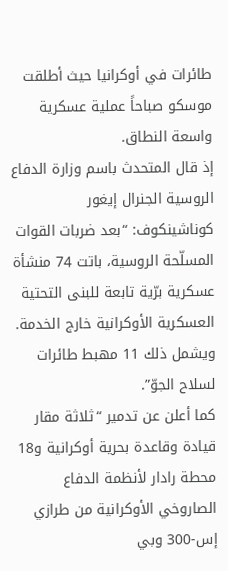طائرات في أوكرانيا حيث أطلقت موسكو صباحاً عملية عسكرية واسعة النطاق.
إذ قال المتحدث باسم وزارة الدفاع الروسية الجنرال إيغور كوناشينكوف: “بعد ضربات القوات المسلّحة الروسية، باتت 74 منشأة عسكرية برّية تابعة للبنى التحتية العسكرية الأوكرانية خارج الخدمة. ويشمل ذلك 11 مهبط طائرات لسلاح الجوّ”.
كما أعلن عن تدمير “ثلاثة مقار قيادة وقاعدة بحرية أوكرانية و18 محطة رادار لأنظمة الدفاع الصاروخي الأوكرانية من طرازي إس-300 وبي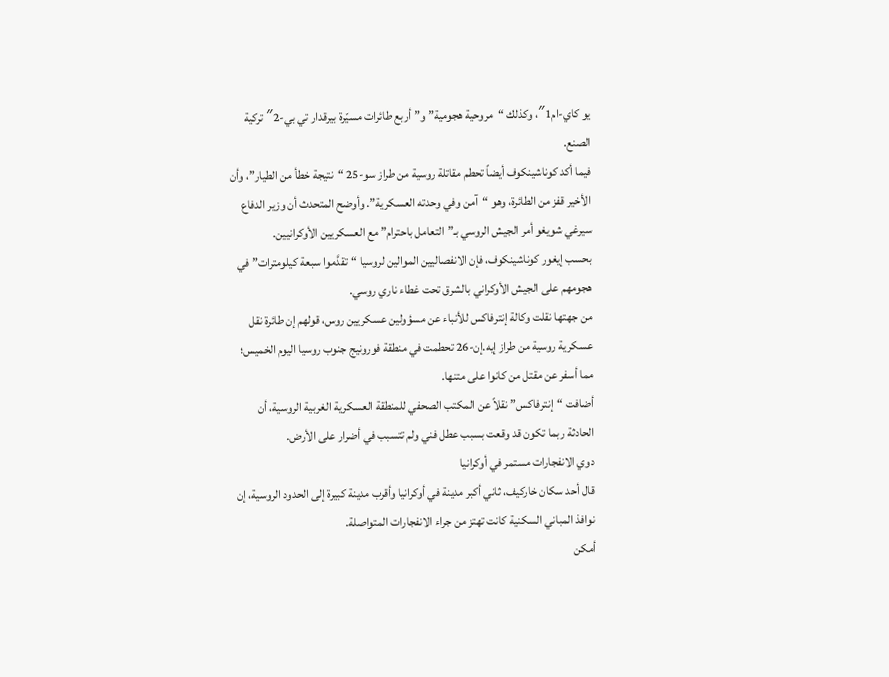يو كاي-ام1″، وكذلك “مروحية هجومية” و”أربع طائرات مسيّرة بيرقدار تي بي-2″ تركية الصنع.
فيما أكد كوناشينكوف أيضاً تحطم مقاتلة روسية من طراز سو-25 “نتيجة خطأ من الطيار”، وأن الأخير قفز من الطائرة، وهو “آمن وفي وحدته العسكرية”. وأوضح المتحدث أن وزير الدفاع سيرغي شويغو أمر الجيش الروسي بـ”التعامل باحترام” مع العسكريين الأوكرانيين.
بحسب إيغور كوناشينكوف، فإن الانفصاليين الموالين لروسيا “تقدَّموا سبعة كيلومترات” في هجومهم على الجيش الأوكراني بالشرق تحت غطاء ناري روسي.
من جهتها نقلت وكالة إنترفاكس للأنباء عن مسؤولين عسكريين روس، قولهم إن طائرة نقل عسكرية روسية من طراز إيه.إن-26 تحطمت في منطقة فورونيج جنوب روسيا اليوم الخميس؛ مما أسفر عن مقتل من كانوا على متنها.
أضافت “إنترفاكس” نقلاً عن المكتب الصحفي للمنطقة العسكرية الغربية الروسية، أن الحادثة ربما تكون قد وقعت بسبب عطل فني ولم تتسبب في أضرار على الأرض.
دوي الانفجارات مستمر في أوكرانيا
قال أحد سكان خاركيف، ثاني أكبر مدينة في أوكرانيا وأقرب مدينة كبيرة إلى الحدود الروسية، إن نوافذ المباني السكنية كانت تهتز من جراء الانفجارات المتواصلة.
أمكن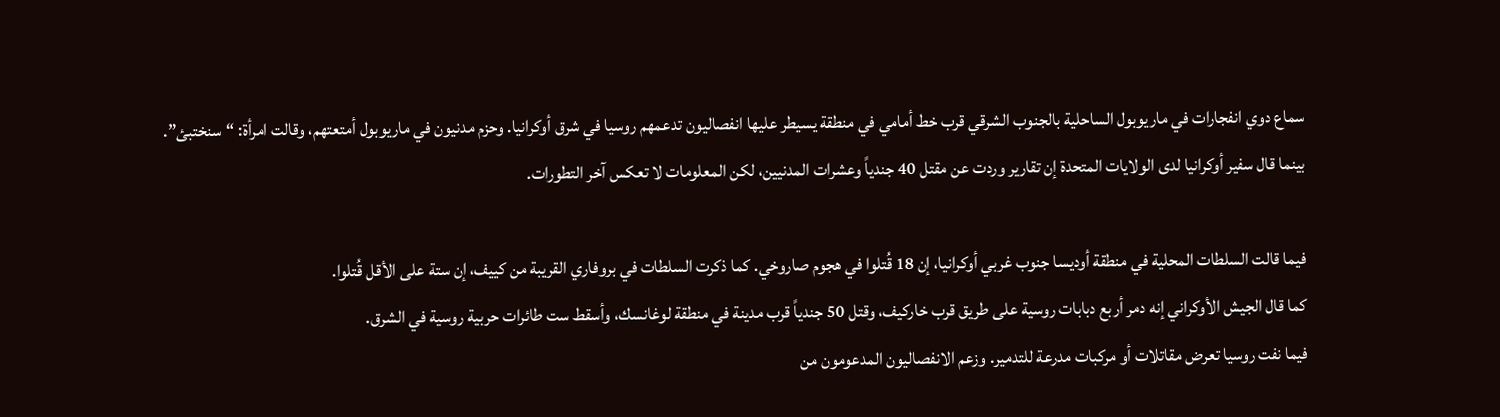سماع دوي انفجارات في ماريوبول الساحلية بالجنوب الشرقي قرب خط أمامي في منطقة يسيطر عليها انفصاليون تدعمهم روسيا في شرق أوكرانيا. وحزم مدنيون في ماريوبول أمتعتهم، وقالت امرأة: “سنختبئ”.
بينما قال سفير أوكرانيا لدى الولايات المتحدة إن تقارير وردت عن مقتل 40 جندياً وعشرات المدنيين، لكن المعلومات لا تعكس آخر التطورات.

فيما قالت السلطات المحلية في منطقة أوديسا جنوب غربي أوكرانيا، إن 18 قُتلوا في هجوم صاروخي. كما ذكرت السلطات في بروفاري القريبة من كييف، إن ستة على الأقل قُتلوا.
كما قال الجيش الأوكراني إنه دمر أربع دبابات روسية على طريق قرب خاركيف، وقتل 50 جندياً قرب مدينة في منطقة لوغانسك، وأسقط ست طائرات حربية روسية في الشرق.
فيما نفت روسيا تعرض مقاتلات أو مركبات مدرعة للتدمير. وزعم الانفصاليون المدعومون من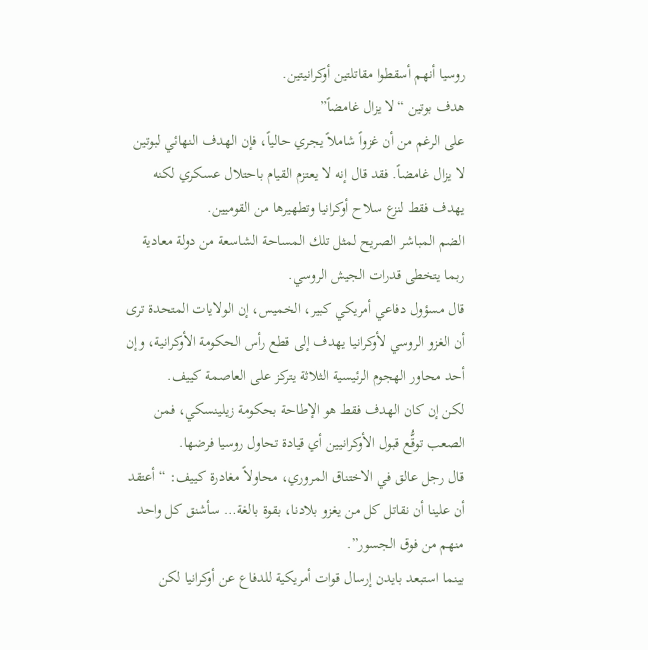روسيا أنهم أسقطوا مقاتلتين أوكرانيتين.
هدف بوتين “لا يزال غامضاً”
على الرغم من أن غزواً شاملاً يجري حالياً، فإن الهدف النهائي لبوتين لا يزال غامضاً. فقد قال إنه لا يعتزم القيام باحتلال عسكري لكنه يهدف فقط لنزع سلاح أوكرانيا وتطهيرها من القوميين.
الضم المباشر الصريح لمثل تلك المساحة الشاسعة من دولة معادية ربما يتخطى قدرات الجيش الروسي.
قال مسؤول دفاعي أمريكي كبير، الخميس، إن الولايات المتحدة ترى أن الغزو الروسي لأوكرانيا يهدف إلى قطع رأس الحكومة الأوكرانية، وإن أحد محاور الهجوم الرئيسية الثلاثة يتركز على العاصمة كييف.
لكن إن كان الهدف فقط هو الإطاحة بحكومة زيلينسكي، فمن الصعب توقُّع قبول الأوكرانيين أي قيادة تحاول روسيا فرضها.
قال رجل عالق في الاختناق المروري، محاولاً مغادرة كييف: “أعتقد أن علينا أن نقاتل كل من يغزو بلادنا، بقوة بالغة… سأشنق كل واحد منهم من فوق الجسور”.
بينما استبعد بايدن إرسال قوات أمريكية للدفاع عن أوكرانيا لكن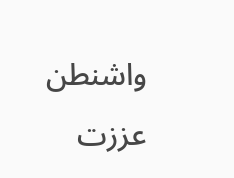واشنطن عززت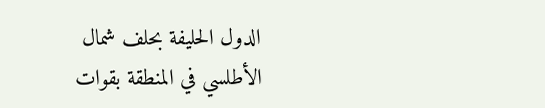الدول الحليفة بحلف شمال الأطلسي في المنطقة بقوات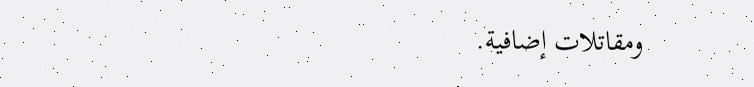ومقاتلات إضافية.